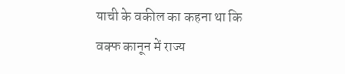याची के वकील का कहना था कि वक्फ कानून में राज्य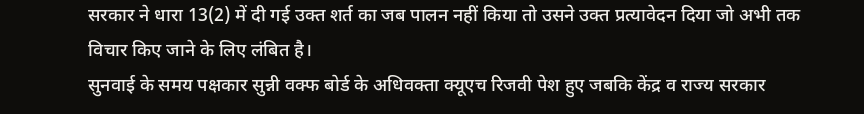सरकार ने धारा 13(2) में दी गई उक्त शर्त का जब पालन नहीं किया तो उसने उक्त प्रत्यावेदन दिया जो अभी तक विचार किए जाने के लिए लंबित है।
सुनवाई के समय पक्षकार सुन्नी वक्फ बोर्ड के अधिवक्ता क्यूएच रिजवी पेश हुए जबकि केंद्र व राज्य सरकार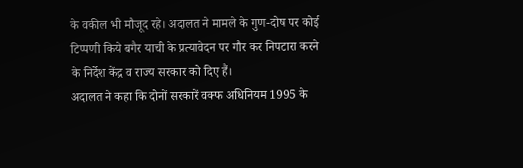के वकील भी मौजूद रहे। अदालत ने मामले के गुण-दोष पर कोई टिप्पणी किये बगैर याची के प्रत्यावेदन पर गौर कर निपटारा करने के निर्देश केंद्र व राज्य सरकार को दिए हैं।
अदालत ने कहा कि दोनों सरकारें वक्फ अधिनियम 1995 के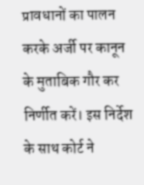प्रावधानों का पालन करके अर्जी पर कानून के मुताबिक गौर कर निर्णीत करें। इस निर्देश के साथ कोर्ट ने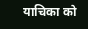याचिका को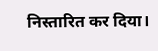निस्तारित कर दिया।